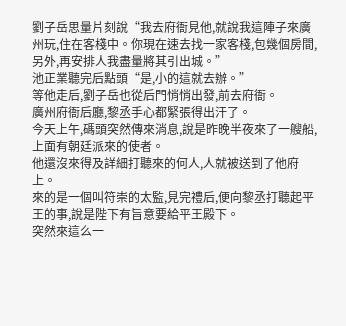劉子岳思量片刻說“我去府衙見他,就說我這陣子來廣州玩,住在客棧中。你現在速去找一家客棧,包幾個房間,另外,再安排人我盡量將其引出城。”
池正業聽完后點頭“是,小的這就去辦。”
等他走后,劉子岳也從后門悄悄出發,前去府衙。
廣州府衙后廳,黎丞手心都緊張得出汗了。
今天上午,碼頭突然傳來消息,說是昨晚半夜來了一艘船,上面有朝廷派來的使者。
他還沒來得及詳細打聽來的何人,人就被送到了他府上。
來的是一個叫符崇的太監,見完禮后,便向黎丞打聽起平王的事,說是陛下有旨意要給平王殿下。
突然來這么一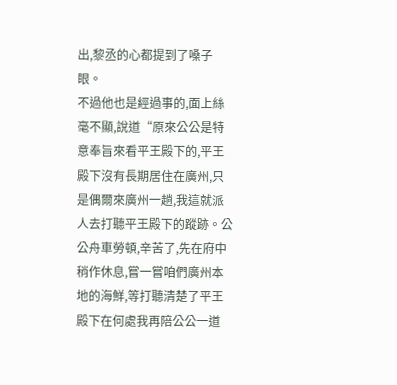出,黎丞的心都提到了嗓子眼。
不過他也是經過事的,面上絲毫不顯,說道“原來公公是特意奉旨來看平王殿下的,平王殿下沒有長期居住在廣州,只是偶爾來廣州一趟,我這就派人去打聽平王殿下的蹤跡。公公舟車勞頓,辛苦了,先在府中稍作休息,嘗一嘗咱們廣州本地的海鮮,等打聽清楚了平王殿下在何處我再陪公公一道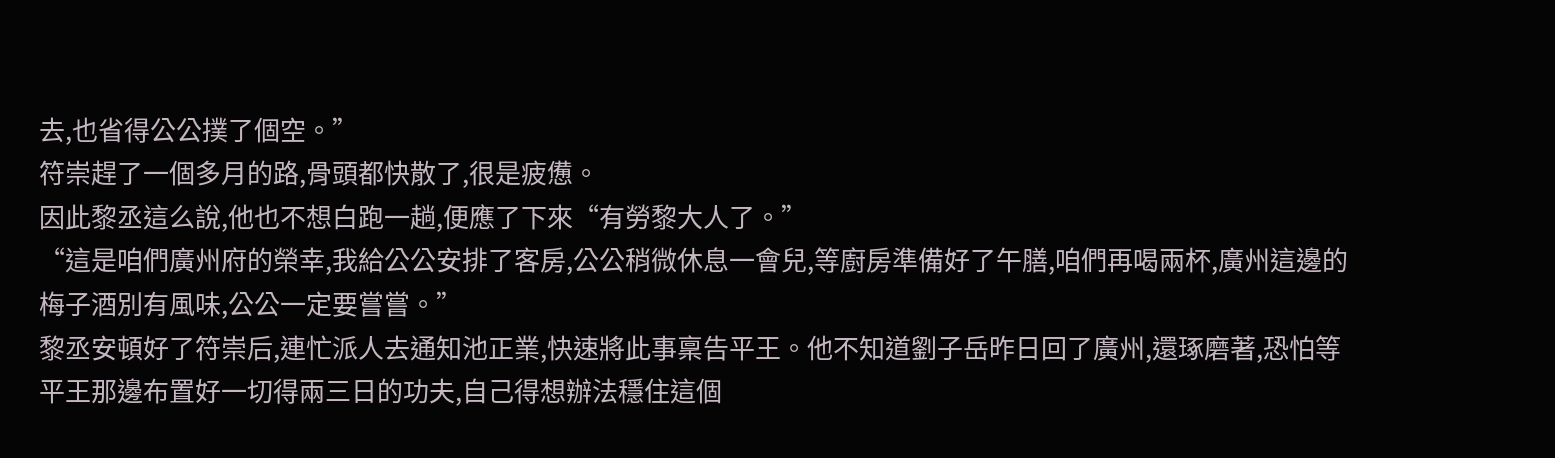去,也省得公公撲了個空。”
符崇趕了一個多月的路,骨頭都快散了,很是疲憊。
因此黎丞這么說,他也不想白跑一趟,便應了下來“有勞黎大人了。”
“這是咱們廣州府的榮幸,我給公公安排了客房,公公稍微休息一會兒,等廚房準備好了午膳,咱們再喝兩杯,廣州這邊的梅子酒別有風味,公公一定要嘗嘗。”
黎丞安頓好了符崇后,連忙派人去通知池正業,快速將此事稟告平王。他不知道劉子岳昨日回了廣州,還琢磨著,恐怕等平王那邊布置好一切得兩三日的功夫,自己得想辦法穩住這個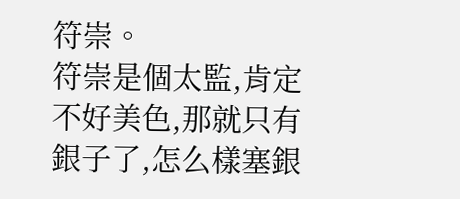符崇。
符崇是個太監,肯定不好美色,那就只有銀子了,怎么樣塞銀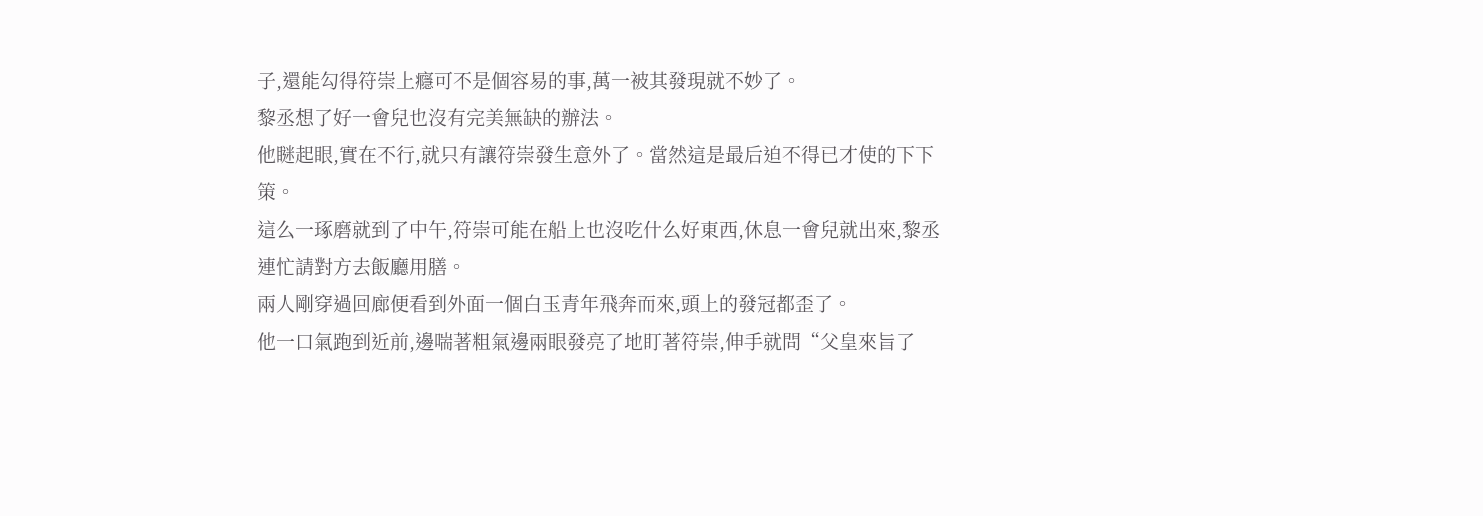子,還能勾得符崇上癮可不是個容易的事,萬一被其發現就不妙了。
黎丞想了好一會兒也沒有完美無缺的辦法。
他瞇起眼,實在不行,就只有讓符崇發生意外了。當然這是最后迫不得已才使的下下策。
這么一琢磨就到了中午,符崇可能在船上也沒吃什么好東西,休息一會兒就出來,黎丞連忙請對方去飯廳用膳。
兩人剛穿過回廊便看到外面一個白玉青年飛奔而來,頭上的發冠都歪了。
他一口氣跑到近前,邊喘著粗氣邊兩眼發亮了地盯著符崇,伸手就問“父皇來旨了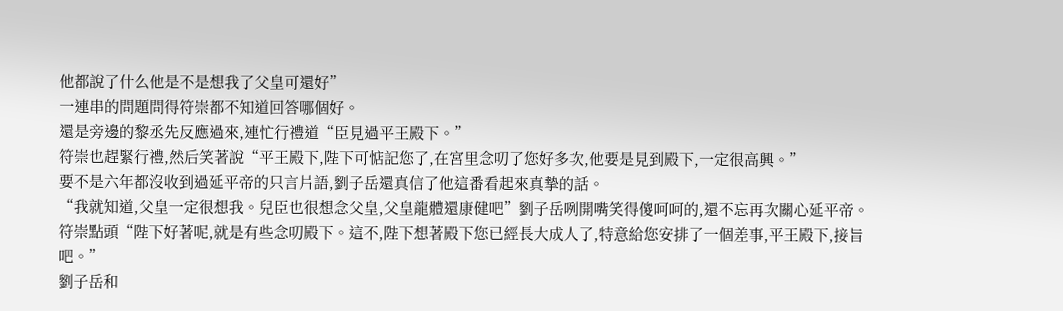他都說了什么他是不是想我了父皇可還好”
一連串的問題問得符崇都不知道回答哪個好。
還是旁邊的黎丞先反應過來,連忙行禮道“臣見過平王殿下。”
符崇也趕緊行禮,然后笑著說“平王殿下,陛下可惦記您了,在宮里念叨了您好多次,他要是見到殿下,一定很高興。”
要不是六年都沒收到過延平帝的只言片語,劉子岳還真信了他這番看起來真摯的話。
“我就知道,父皇一定很想我。兒臣也很想念父皇,父皇龍體還康健吧”劉子岳咧開嘴笑得傻呵呵的,還不忘再次關心延平帝。
符崇點頭“陛下好著呢,就是有些念叨殿下。這不,陛下想著殿下您已經長大成人了,特意給您安排了一個差事,平王殿下,接旨吧。”
劉子岳和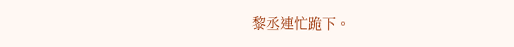黎丞連忙跪下。